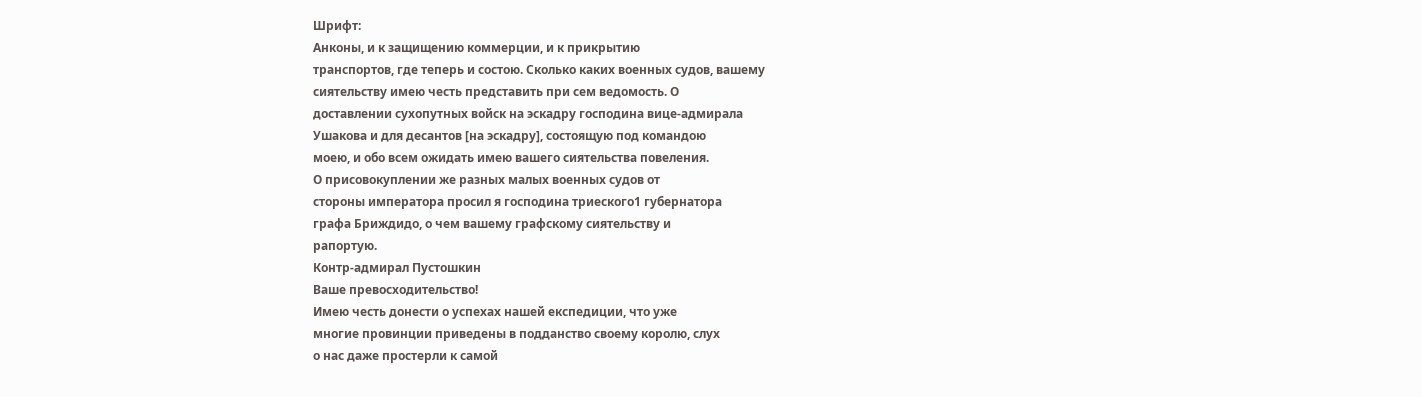Шрифт:
Анконы, и к защищению коммерции, и к прикрытию
транспортов, где теперь и состою. Сколько каких военных судов, вашему
сиятельству имею честь представить при сем ведомость. О
доставлении сухопутных войск на эскадру господина вице-адмирала
Ушакова и для десантов [на эскадру], состоящую под командою
моею, и обо всем ожидать имею вашего сиятельства повеления.
О присовокуплении же разных малых военных судов от
стороны императора просил я господина триеского1 губернатора
графа Бриждидо, о чем вашему графскому сиятельству и
рапортую.
Контр-адмирал Пустошкин
Ваше превосходительство!
Имею честь донести о успехах нашей експедиции, что уже
многие провинции приведены в подданство своему королю, слух
о нас даже простерли к самой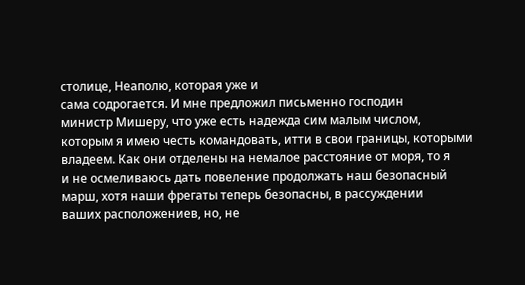столице, Неаполю, которая уже и
сама содрогается. И мне предложил письменно господин
министр Мишеру, что уже есть надежда сим малым числом,
которым я имею честь командовать, итти в свои границы, которыми
владеем. Как они отделены на немалое расстояние от моря, то я
и не осмеливаюсь дать повеление продолжать наш безопасный
марш, хотя наши фрегаты теперь безопасны, в рассуждении
ваших расположениев, но, не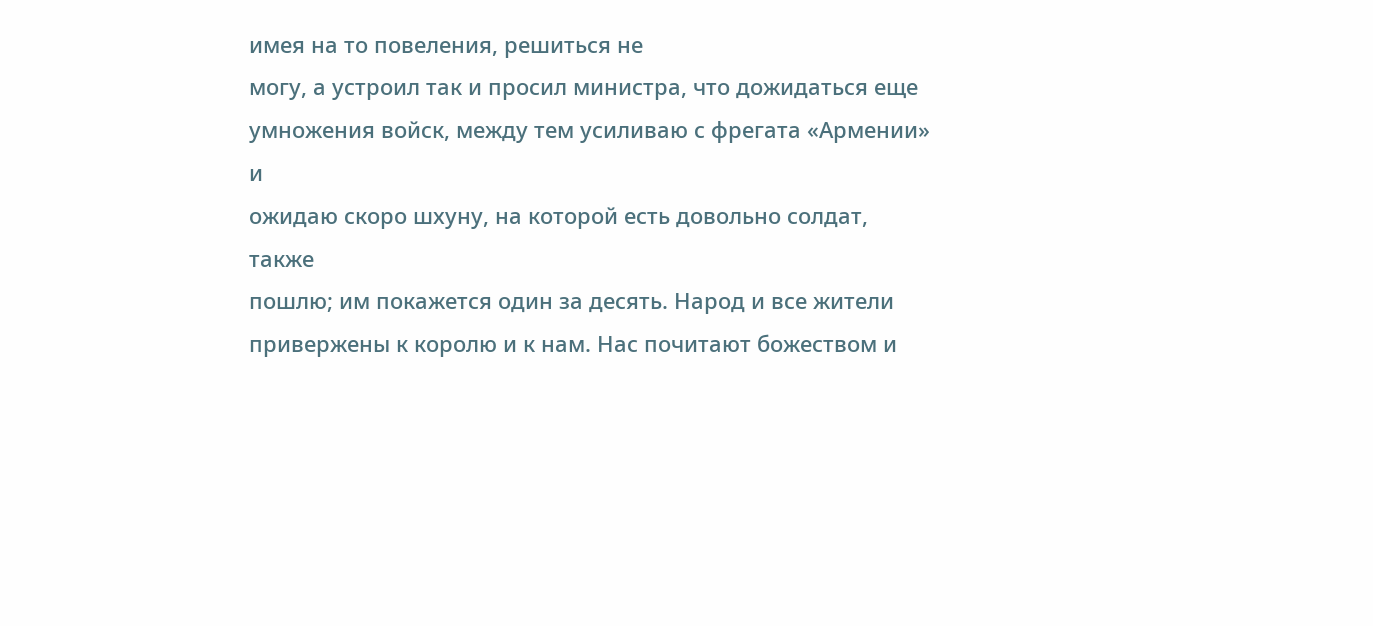имея на то повеления, решиться не
могу, а устроил так и просил министра, что дожидаться еще
умножения войск, между тем усиливаю с фрегата «Армении» и
ожидаю скоро шхуну, на которой есть довольно солдат, также
пошлю; им покажется один за десять. Народ и все жители
привержены к королю и к нам. Нас почитают божеством и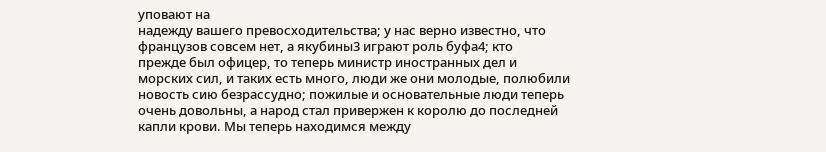уповают на
надежду вашего превосходительства; у нас верно известно, что
французов совсем нет, а якубины3 играют роль буфа4; кто
прежде был офицер, то теперь министр иностранных дел и
морских сил, и таких есть много, люди же они молодые, полюбили
новость сию безрассудно; пожилые и основательные люди теперь
очень довольны, а народ стал привержен к королю до последней
капли крови. Мы теперь находимся между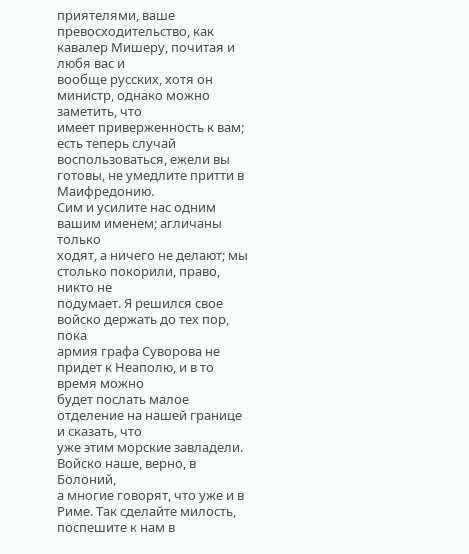приятелями, ваше
превосходительство, как кавалер Мишеру, почитая и любя вас и
вообще русских, хотя он министр, однако можно заметить, что
имеет приверженность к вам; есть теперь случай
воспользоваться, ежели вы готовы, не умедлите притти в Маифредонию.
Сим и усилите нас одним вашим именем; агличаны только
ходят, а ничего не делают; мы столько покорили, право, никто не
подумает. Я решился свое войско держать до тех пор, пока
армия графа Суворова не придет к Неаполю, и в то время можно
будет послать малое отделение на нашей границе и сказать, что
уже этим морские завладели. Войско наше, верно, в Болоний,
а многие говорят, что уже и в Риме. Так сделайте милость,
поспешите к нам в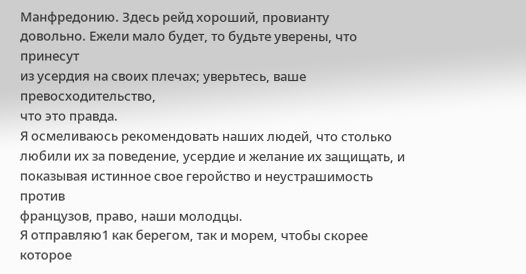Манфредонию. Здесь рейд хороший, провианту
довольно. Ежели мало будет, то будьте уверены, что принесут
из усердия на своих плечах; уверьтесь, ваше превосходительство,
что это правда.
Я осмеливаюсь рекомендовать наших людей, что столько
любили их за поведение, усердие и желание их защищать, и
показывая истинное свое геройство и неустрашимость против
французов, право, наши молодцы.
Я отправляю1 как берегом, так и морем, чтобы скорее
которое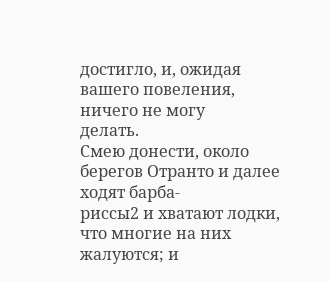достигло, и, ожидая вашего повеления, ничего не могу
делать.
Смею донести, около берегов Отранто и далее ходят барба-
риссы2 и хватают лодки, что многие на них жалуются; и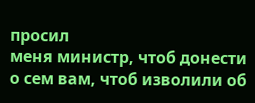просил
меня министр, чтоб донести о сем вам, чтоб изволили об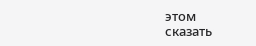этом
сказать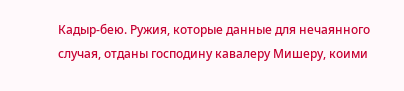Кадыр-бею. Ружия, которые данные для нечаянного
случая, отданы господину кавалеру Мишеру, коими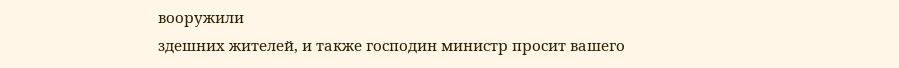вооружили
здешних жителей, и также господин министр просит вашего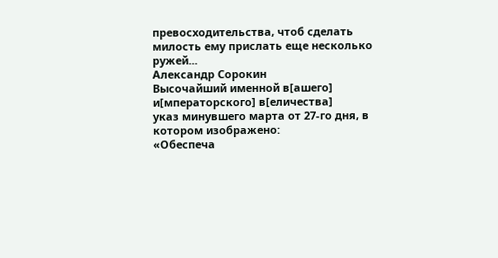превосходительства, чтоб сделать милость ему прислать еще несколько
ружей...
Александр Сорокин
Высочайший именной в[ашего] и[мператорского] в[еличества]
указ минувшего марта от 27-го дня, в котором изображено:
«Обеспеча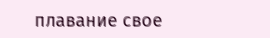плавание свое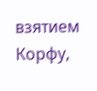взятием Корфу,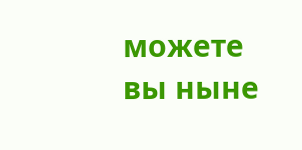можете вы ныне